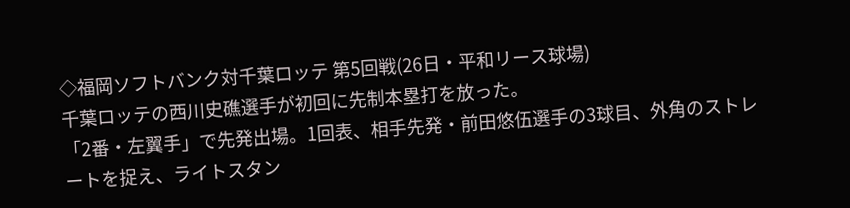◇福岡ソフトバンク対千葉ロッテ 第5回戦(26日・平和リース球場)
千葉ロッテの西川史礁選手が初回に先制本塁打を放った。
「2番・左翼手」で先発出場。1回表、相手先発・前田悠伍選手の3球目、外角のストレートを捉え、ライトスタン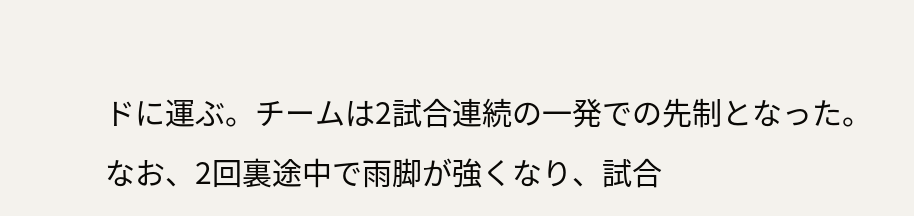ドに運ぶ。チームは2試合連続の一発での先制となった。なお、2回裏途中で雨脚が強くなり、試合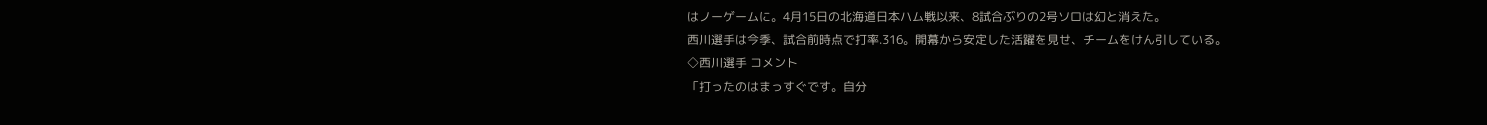はノーゲームに。4月15日の北海道日本ハム戦以来、8試合ぶりの2号ソロは幻と消えた。
西川選手は今季、試合前時点で打率.316。開幕から安定した活躍を見せ、チームをけん引している。
◇西川選手 コメント
「打ったのはまっすぐです。自分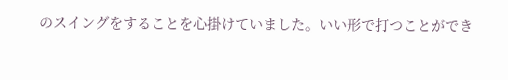のスイングをすることを心掛けていました。いい形で打つことができ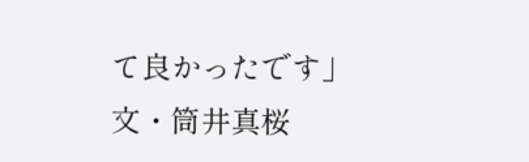て良かったです」
文・筒井真桜